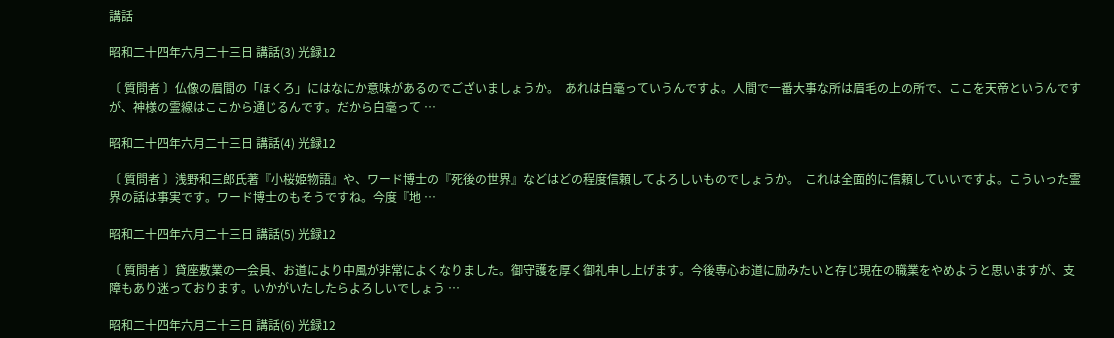講話

昭和二十四年六月二十三日 講話(3) 光録12

〔 質問者 〕仏像の眉間の「ほくろ」にはなにか意味があるのでございましょうか。  あれは白毫っていうんですよ。人間で一番大事な所は眉毛の上の所で、ここを天帝というんですが、神様の霊線はここから通じるんです。だから白毫って …

昭和二十四年六月二十三日 講話(4) 光録12

〔 質問者 〕浅野和三郎氏著『小桜姫物語』や、ワード博士の『死後の世界』などはどの程度信頼してよろしいものでしょうか。  これは全面的に信頼していいですよ。こういった霊界の話は事実です。ワード博士のもそうですね。今度『地 …

昭和二十四年六月二十三日 講話(5) 光録12

〔 質問者 〕貸座敷業の一会員、お道により中風が非常によくなりました。御守護を厚く御礼申し上げます。今後専心お道に励みたいと存じ現在の職業をやめようと思いますが、支障もあり迷っております。いかがいたしたらよろしいでしょう …

昭和二十四年六月二十三日 講話(6) 光録12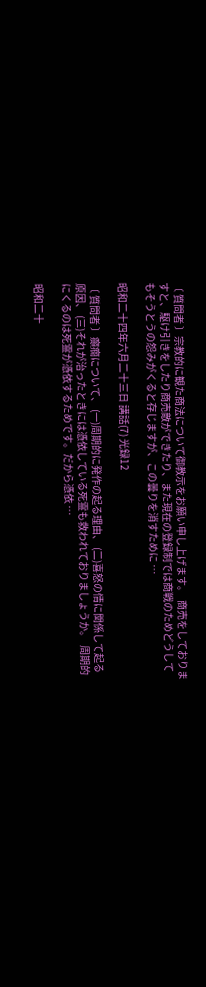〔 質問者 〕宗教的に観た商法について御教示をお願い申し上げます。  商売をしておりますと、駆け引きをしたり商売敵ができたり、また現在の登録制では商戦のためどうしてもそうとうの怨みがくると存じますが、この曇りを消すために …

昭和二十四年六月二十三日 講話(7) 光録12

〔 質問者 〕癲癇について、 (一)周期的に発作の起る理由、 (二)喜怒の情に関係して起る原因、 (三)それが治ったときには憑依している死霊も救われておりましょうか。  周期的にくるのは死霊が憑依するためです。だから憑依 …

昭和二十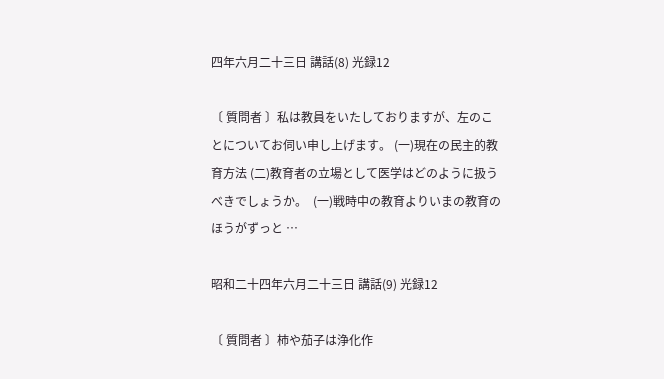四年六月二十三日 講話(8) 光録12

〔 質問者 〕私は教員をいたしておりますが、左のことについてお伺い申し上げます。 (一)現在の民主的教育方法 (二)教育者の立場として医学はどのように扱うべきでしょうか。  (一)戦時中の教育よりいまの教育のほうがずっと …

昭和二十四年六月二十三日 講話(9) 光録12

〔 質問者 〕柿や茄子は浄化作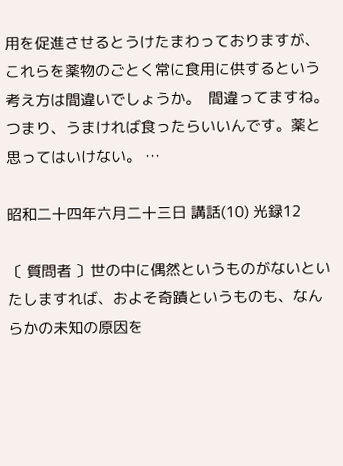用を促進させるとうけたまわっておりますが、これらを薬物のごとく常に食用に供するという考え方は間違いでしょうか。  間違ってますね。つまり、うまければ食ったらいいんです。薬と思ってはいけない。 …

昭和二十四年六月二十三日 講話(10) 光録12

〔 質問者 〕世の中に偶然というものがないといたしますれば、およそ奇蹟というものも、なんらかの未知の原因を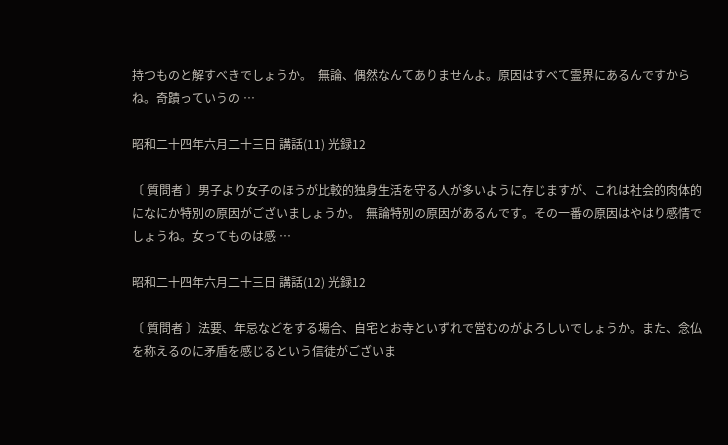持つものと解すべきでしょうか。  無論、偶然なんてありませんよ。原因はすべて霊界にあるんですからね。奇蹟っていうの …

昭和二十四年六月二十三日 講話(11) 光録12

〔 質問者 〕男子より女子のほうが比較的独身生活を守る人が多いように存じますが、これは社会的肉体的になにか特別の原因がございましょうか。  無論特別の原因があるんです。その一番の原因はやはり感情でしょうね。女ってものは感 …

昭和二十四年六月二十三日 講話(12) 光録12

〔 質問者 〕法要、年忌などをする場合、自宅とお寺といずれで営むのがよろしいでしょうか。また、念仏を称えるのに矛盾を感じるという信徒がございま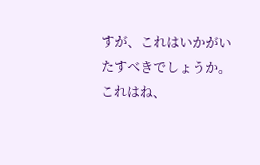すが、これはいかがいたすべきでしょうか。  これはね、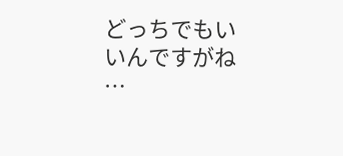どっちでもいいんですがね …